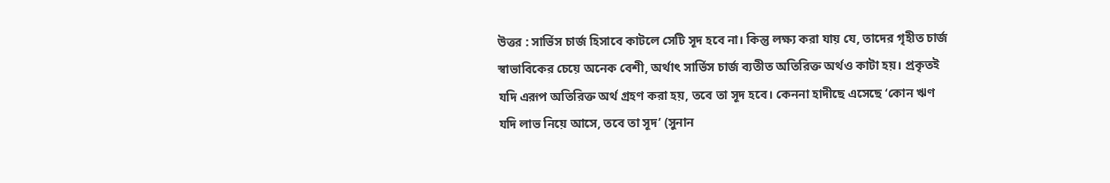উত্তর : সার্ভিস চার্জ হিসাবে কাটলে সেটি সূদ হবে না। কিন্তু লক্ষ্য করা যায় যে, তাদের গৃহীত চার্জ স্বাভাবিকের চেয়ে অনেক বেশী, অর্থাৎ সার্ভিস চার্জ ব্যতীত অতিরিক্ত অর্থও কাটা হয়। প্রকৃতই যদি এরূপ অতিরিক্ত অর্থ গ্রহণ করা হয়, তবে তা সূদ হবে। কেননা হাদীছে এসেছে ‘কোন ঋণ যদি লাভ নিয়ে আসে, তবে তা সূদ’ (সুনান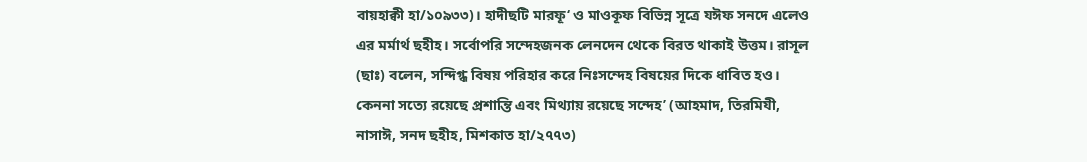বায়হাক্বী হা/১০৯৩৩)। হাদীছটি মারফূ‘ ও মাওকূফ বিভিন্ন সূত্রে যঈফ সনদে এলেও এর মর্মার্থ ছহীহ। সর্বোপরি সন্দেহজনক লেনদেন থেকে বিরত থাকাই উত্তম। রাসূল (ছাঃ) বলেন, সন্দিগ্ধ বিষয় পরিহার করে নিঃসন্দেহ বিষয়ের দিকে ধাবিত হও। কেননা সত্যে রয়েছে প্রশান্তি এবং মিথ্যায় রয়েছে সন্দেহ’ (আহমাদ, তিরমিযী, নাসাঈ, সনদ ছহীহ, মিশকাত হা/২৭৭৩)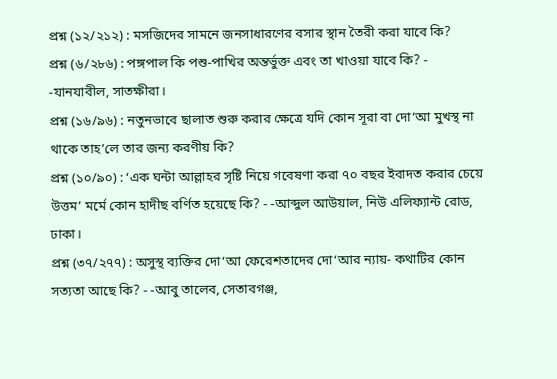প্রশ্ন (১২/২১২) : মসজিদের সামনে জনসাধারণের বসার স্থান তৈরী করা যাবে কি?
প্রশ্ন (৬/২৮৬) : পঙ্গপাল কি পশু-পাখির অন্তর্ভুক্ত এবং তা খাওয়া যাবে কি? - -যানযাবীল, সাতক্ষীরা।
প্রশ্ন (১৬/৯৬) : নতুনভাবে ছালাত শুরু করার ক্ষেত্রে যদি কোন সূরা বা দো‘আ মুখস্থ না থাকে তাহ’লে তার জন্য করণীয় কি?
প্রশ্ন (১০/৯০) : ‘এক ঘন্টা আল্লাহর সৃষ্টি নিয়ে গবেষণা করা ৭০ বছর ইবাদত করার চেয়ে উত্তম’ মর্মে কোন হাদীছ বর্ণিত হয়েছে কি? - -আব্দুল আউয়াল, নিউ এলিফ্যান্ট রোড, ঢাকা।
প্রশ্ন (৩৭/২৭৭) : অসুস্থ ব্যক্তির দো‘আ ফেরেশতাদের দো‘আর ন্যায়- কথাটির কোন সত্যতা আছে কি? - -আবু তালেব, সেতাবগঞ্জ,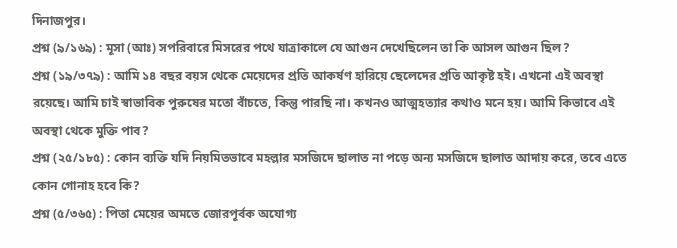দিনাজপুর।
প্রশ্ন (৯/১৬৯) : মূসা (আঃ) সপরিবারে মিসরের পথে যাত্রাকালে যে আগুন দেখেছিলেন তা কি আসল আগুন ছিল?
প্রশ্ন (১৯/৩৭৯) : আমি ১৪ বছর বয়স থেকে মেয়েদের প্রতি আকর্ষণ হারিয়ে ছেলেদের প্রতি আকৃষ্ট হই। এখনো এই অবস্থা রয়েছে। আমি চাই স্বাভাবিক পুরুষের মতো বাঁচতে, কিন্তু পারছি না। কখনও আত্মহত্যার কথাও মনে হয়। আমি কিভাবে এই অবস্থা থেকে মুক্তি পাব?
প্রশ্ন (২৫/১৮৫) : কোন ব্যক্তি যদি নিয়মিতভাবে মহল্লার মসজিদে ছালাত না পড়ে অন্য মসজিদে ছালাত আদায় করে, তবে এতে কোন গোনাহ হবে কি?
প্রশ্ন (৫/৩৬৫) : পিতা মেয়ের অমতে জোরপূর্বক অযোগ্য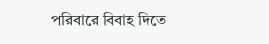পরিবারে বিবাহ দিতে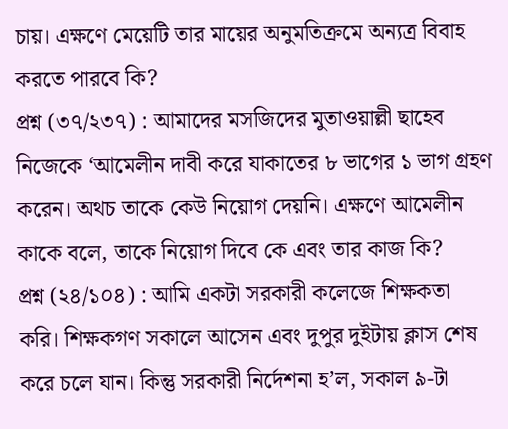চায়। এক্ষণে মেয়েটি তার মায়ের অনুমতিক্রমে অন্যত্র বিবাহ করতে পারবে কি?
প্রশ্ন (৩৭/২৩৭) : আমাদের মসজিদের মুতাওয়াল্লী ছাহেব নিজেকে ‘আমেলীন দাবী করে যাকাতের ৮ ভাগের ১ ভাগ গ্রহণ করেন। অথচ তাকে কেউ নিয়োগ দেয়নি। এক্ষণে আমেলীন কাকে বলে, তাকে নিয়োগ দিবে কে এবং তার কাজ কি?
প্রশ্ন (২৪/১০৪) : আমি একটা সরকারী কলেজে শিক্ষকতা করি। শিক্ষকগণ সকালে আসেন এবং দুপুর দুইটায় ক্লাস শেষ করে চলে যান। কিন্তু সরকারী নির্দেশনা হ’ল, সকাল ৯-টা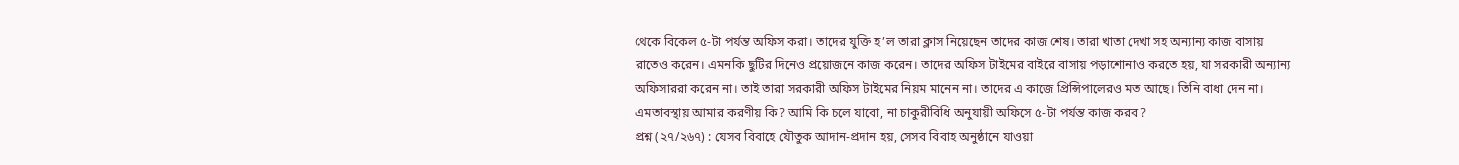থেকে বিকেল ৫-টা পর্যন্ত অফিস করা। তাদের যুক্তি হ’ল তারা ক্লাস নিয়েছেন তাদের কাজ শেষ। তারা খাতা দেখা সহ অন্যান্য কাজ বাসায় রাতেও করেন। এমনকি ছুটির দিনেও প্রয়োজনে কাজ করেন। তাদের অফিস টাইমের বাইরে বাসায় পড়াশোনাও করতে হয়, যা সরকারী অন্যান্য অফিসাররা করেন না। তাই তারা সরকারী অফিস টাইমের নিয়ম মানেন না। তাদের এ কাজে প্রিন্সিপালেরও মত আছে। তিনি বাধা দেন না। এমতাবস্থায় আমার করণীয় কি? আমি কি চলে যাবো, না চাকুরীবিধি অনুযায়ী অফিসে ৫-টা পর্যন্ত কাজ করব?
প্রশ্ন (২৭/২৬৭) : যেসব বিবাহে যৌতুক আদান-প্রদান হয়, সেসব বিবাহ অনুষ্ঠানে যাওয়া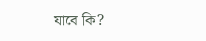যাবে কি?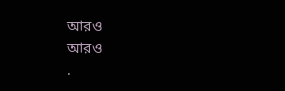আরও
আরও
.